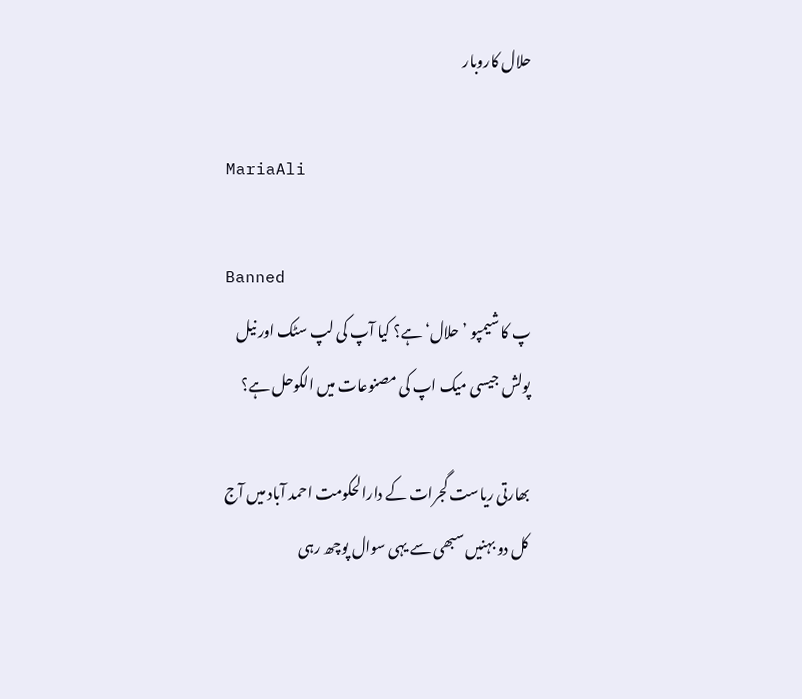حلال کاروبار

MariaAli

Banned
پ کا شیمپو ’حلال‘ ہے؟ کیا آپ کی لپ سٹک اور نیل پولش جیسی میک اپ کی مصنوعات میں الکوحل ہے؟

بھارتی ریاست گجرات کے دارالحکومت احمد آباد میں آج کل دو بہنیں سبھی سے یہی سوال پوچھ رہی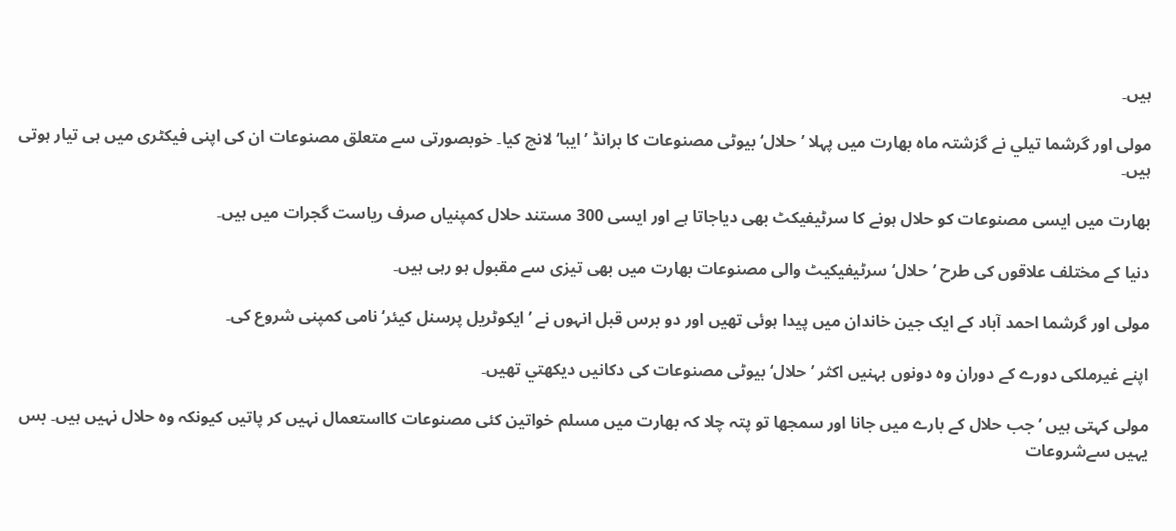ہیں۔

مولی اور گرشما تیلي نے گزشتہ ماہ بھارت میں پہلا ’حلال‘ بیوٹی مصنوعات کا برانڈ ’ایبا‘ لانچ کیا۔ خوبصورتی سے متعلق مصنوعات ان کی اپنی فیکٹری میں ہی تیار ہوتی ہیں۔

بھارت میں ایسی مصنوعات کو حلال ہونے کا سرٹیفیكٹ بھی دیاجاتا ہے اور ایسی 300 مستند حلال کمپنیاں صرف ریاست گجرات میں ہیں۔

دنیا کے مختلف علاقوں کی طرح ’حلال‘ سرٹیفیكیٹ والی مصنوعات بھارت میں بھی تیزی سے مقبول ہو رہی ہیں۔

مولی اور گرشما احمد آباد کے ایک جین خاندان میں پیدا ہوئی تھیں اور دو برس قبل انہوں نے ’ایكوٹریل پرسنل کیئر‘ نامی کمپنی شروع کی۔

اپنے غیرملکی دورے کے دوران وہ دونوں بہنیں اکثر ’حلال‘ بیوٹی مصنوعات کی دکانیں دیكھتي تھیں۔

مولی کہتی ہیں ’جب حلال کے بارے میں جانا اور سمجھا تو پتہ چلا کہ بھارت میں مسلم خواتین کئی مصنوعات کااستعمال نہیں کر پاتیں کیونکہ وہ حلال نہیں ہیں۔ بس یہیں سےشروعات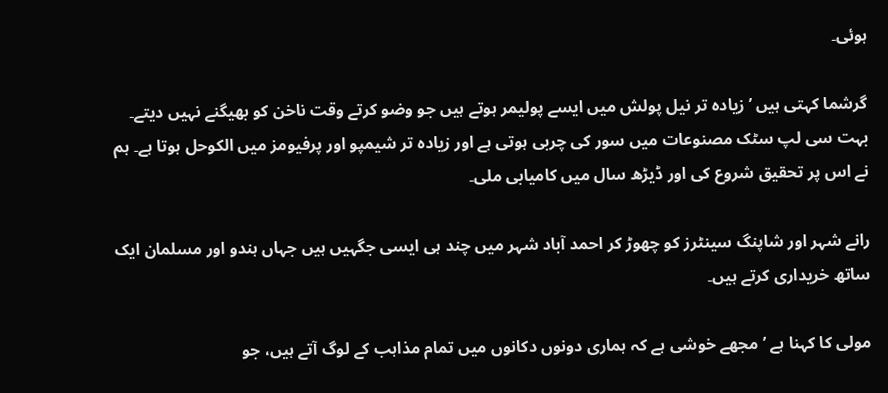ہوئی۔

گرشما کہتی ہیں ’زیادہ تر نیل پولش میں ایسے پولیمر ہوتے ہیں جو وضو کرتے وقت ناخن کو بھیگنے نہیں دیتے۔ بہت سی لپ سٹک مصنوعات میں سور کی چربی ہوتی ہے اور زیادہ تر شیمپو اور پرفیومز میں الکوحل ہوتا ہے۔ ہم نے اس پر تحقیق شروع کی اور ڈیڑھ سال میں کامیابی ملی۔

رانے شہر اور شاپنگ سینٹرز کو چھوڑ کر احمد آباد شہر میں چند ہی ایسی جگہیں ہیں جہاں ہندو اور مسلمان ایک ساتھ خریداری کرتے ہیں۔

مولی کا کہنا ہے ’مجھے خوشی ہے کہ ہماری دونوں دکانوں میں تمام مذاہب کے لوگ آتے ہیں، جو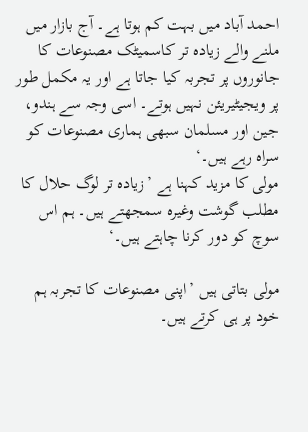احمد آباد میں بہت کم ہوتا ہے۔ آج بازار میں ملنے والے زیادہ تر کاسمیٹک مصنوعات کا جانوروں پر تجربہ کیا جاتا ہے اور یہ مکمل طور پر ویجیٹیریئن نہیں ہوتے۔ اسی وجہ سے ہندو، جین اور مسلمان سبھی ہماری مصنوعات کو سراہ رہے ہیں۔‘
مولی کا مزید کہنا ہے ’زیادہ تر لوگ حلال کا مطلب گوشت وغیرہ سمجھتے ہیں۔ ہم اس سوچ کو دور کرنا چاہتے ہیں۔‘

مولی بتاتی ہیں ’اپنی مصنوعات کا تجربہ ہم خود پر ہی کرتے ہیں۔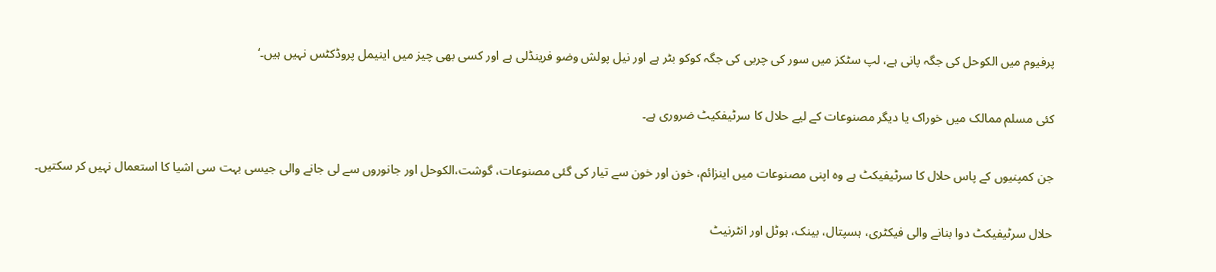پرفيوم میں الکوحل کی جگہ پانی ہے، لپ سٹكز میں سور کی چربی کی جگہ کوکو بٹر ہے اور نیل پولش وضو فرینڈلی ہے اور کسی بھی چيز میں اینیمل پروڈکٹس نہیں ہیں۔‘

کئی مسلم ممالک میں خوراک یا دیگر مصنوعات کے لیے حلال کا سرٹیفکیٹ ضروری ہے۔

جن کمپنیوں کے پاس حلال کا سرٹیفیکٹ ہے وہ اپنی مصنوعات میں اینزائم، خون اور خون سے تیار کی گئی مصنوعات، گوشت،الکوحل اور جانوروں سے لی جانے والی جیسی بہت سی اشیا کا استعمال نہیں کر سکتیں۔

حلال سرٹیفیكٹ دوا بنانے والی فیکٹری، ہسپتال، بینک، ہوٹل اور انٹرنیٹ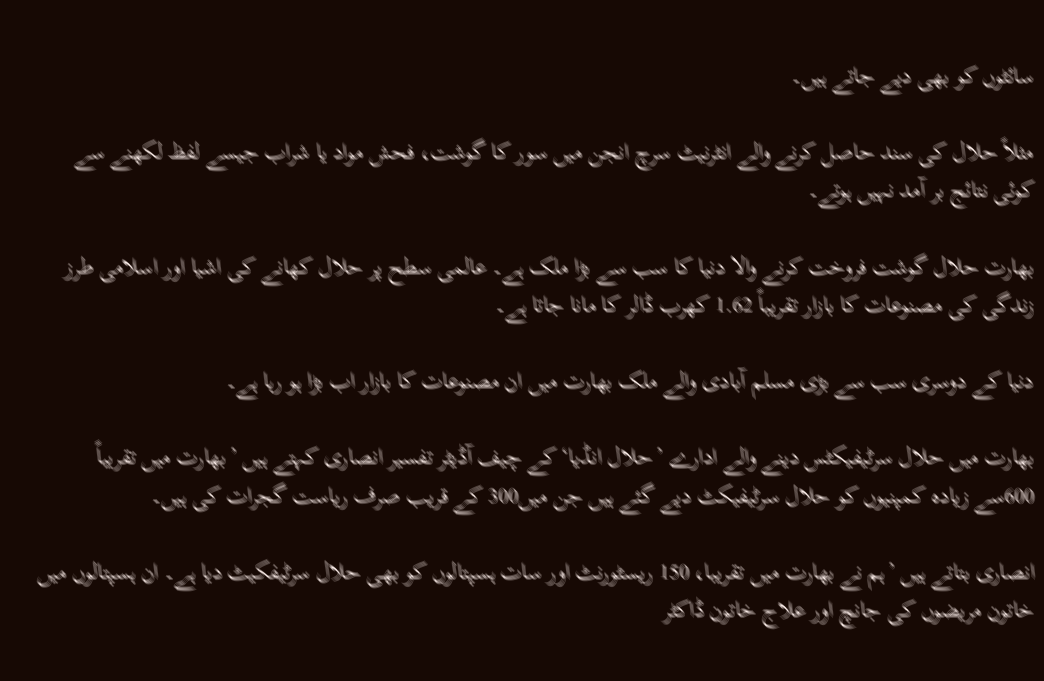سائٹوں کو بھی دیے جاتے ہیں۔

مثلاً حلال کی سند حاصل کرنے والے انٹرنیٹ سرچ انجن میں سور کا گوشت، فحش مواد یا شراب جیسے لفظ لکھنے سے کوئی نتائج بر آمد نہیں ہوتے۔

بھارت حلال گوشت فروخت کرنے والا دنیا کا سب سے بڑا ملک ہے۔ عالمی سطح پر حلال کھانے کی اشیا اور اسلامی طرز زندگی کی مصنوعات کا بازار تقریباً 1.62 کھرب ڈالر کا مانا جاتا ہے۔

دنیا کے دوسری سب سے بڑی مسلم آبادی والے ملک بھارت میں ان مصنوعات کا بازار اب بڑا ہو رہا ہے۔

بھارت میں حلال سرٹیفیکٹس دینے والے ادارے ’حلال انڈیا‘ کے چیف آڈیٹر تفسیر انصاری کہتے ہیں ’بھارت میں تقریباً 600سے زیادہ کمپنیوں کو حلال سرٹیفیكٹ دیے گئے ہیں جن میں300 کے قریب صرف ریاست گجرات کی ہیں۔

انصاری بتاتے ہیں ’ہم نے بھارت میں تقریبا، 150 ریسٹورنٹ اور سات ہسپتالوں کو بھی حلال سرٹیفكیٹ دیا ہے۔ ان ہسپتالوں میں خاتون مریضوں کی جانچ اور علاج خاتون ڈاکٹر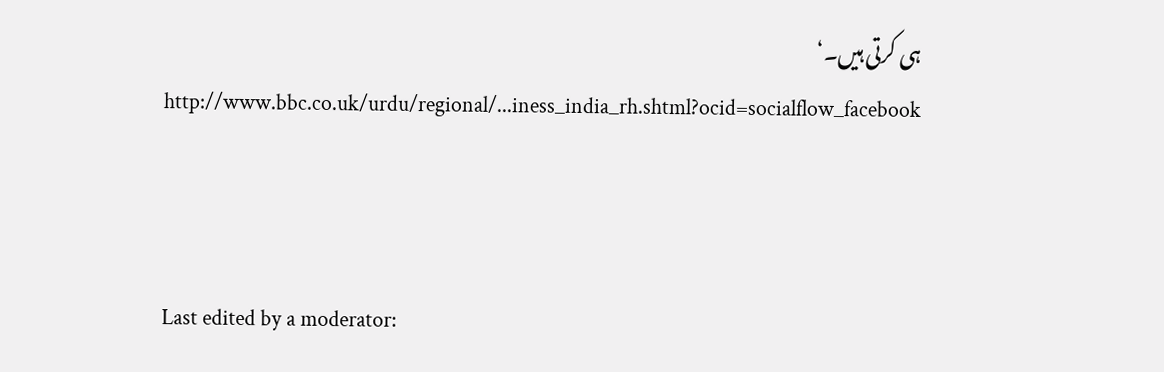ہی کرتی ہیں۔‘
http://www.bbc.co.uk/urdu/regional/...iness_india_rh.shtml?ocid=socialflow_facebook



Last edited by a moderator: